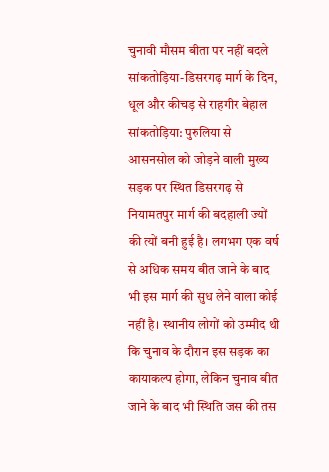चुनावी मौसम बीता पर नहीं बदले सांकतोड़िया-डिसरगढ़ मार्ग के दिन, धूल और कीचड़ से राहगीर बेहाल
सांकतोड़िया: पुरुलिया से आसनसोल को जोड़ने वाली मुख्य सड़क पर स्थित डिसरगढ़ से नियामतपुर मार्ग की बदहाली ज्यों की त्यों बनी हुई है। लगभग एक वर्ष से अधिक समय बीत जाने के बाद भी इस मार्ग की सुध लेने वाला कोई नहीं है। स्थानीय लोगों को उम्मीद थी कि चुनाव के दौरान इस सड़क का कायाकल्प होगा, लेकिन चुनाव बीत जाने के बाद भी स्थिति जस की तस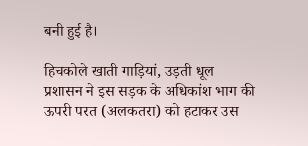बनी हुई है।

हिचकोले खाती गाड़ियां, उड़ती धूल
प्रशासन ने इस सड़क के अधिकांश भाग की ऊपरी परत (अलकतरा) को हटाकर उस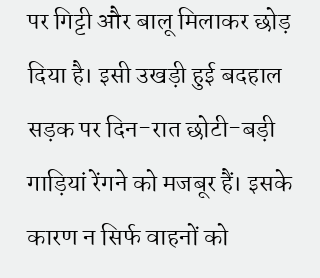पर गिट्टी और बालू मिलाकर छोड़ दिया है। इसी उखड़ी हुई बदहाल सड़क पर दिन-रात छोटी-बड़ी गाड़ियां रेंगने को मजबूर हैं। इसके कारण न सिर्फ वाहनों को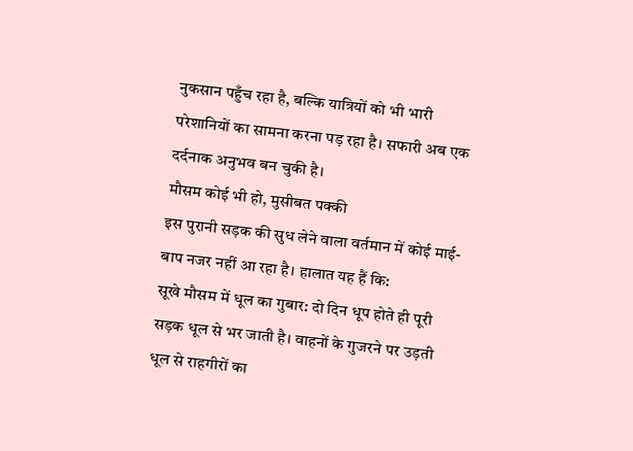नुकसान पहुँच रहा है, बल्कि यात्रियों को भी भारी परेशानियों का सामना करना पड़ रहा है। सफारी अब एक दर्दनाक अनुभव बन चुकी है।
मौसम कोई भी हो, मुसीबत पक्की
इस पुरानी सड़क की सुध लेने वाला वर्तमान में कोई माई-बाप नजर नहीं आ रहा है। हालात यह हैं कि:
सूखे मौसम में धूल का गुबार: दो दिन धूप होते ही पूरी सड़क धूल से भर जाती है। वाहनों के गुजरने पर उड़ती धूल से राहगीरों का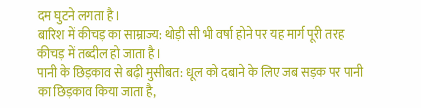दम घुटने लगता है।
बारिश में कीचड़ का साम्राज्य: थोड़ी सी भी वर्षा होने पर यह मार्ग पूरी तरह कीचड़ में तब्दील हो जाता है।
पानी के छिड़काव से बढ़ी मुसीबत: धूल को दबाने के लिए जब सड़क पर पानी का छिड़काव किया जाता है,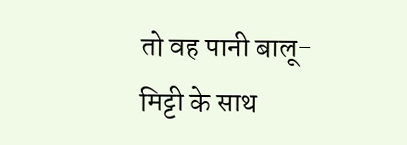तो वह पानी बालू-मिट्टी के साथ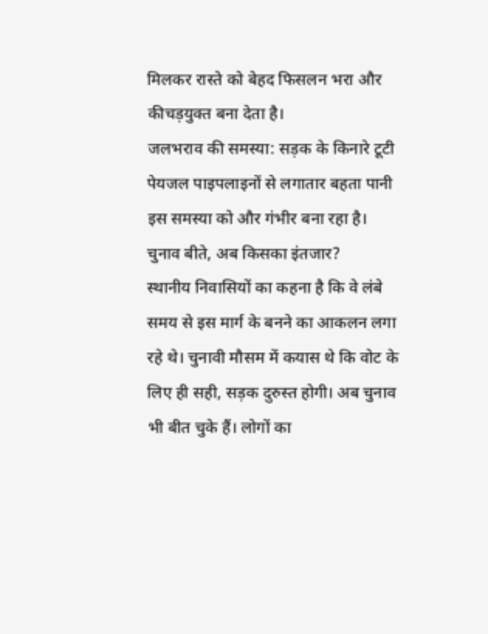मिलकर रास्ते को बेहद फिसलन भरा और कीचड़युक्त बना देता है।
जलभराव की समस्या: सड़क के किनारे टूटी पेयजल पाइपलाइनों से लगातार बहता पानी इस समस्या को और गंभीर बना रहा है।
चुनाव बीते, अब किसका इंतजार?
स्थानीय निवासियों का कहना है कि वे लंबे समय से इस मार्ग के बनने का आकलन लगा रहे थे। चुनावी मौसम में कयास थे कि वोट के लिए ही सही, सड़क दुरुस्त होगी। अब चुनाव भी बीत चुके हैं। लोगों का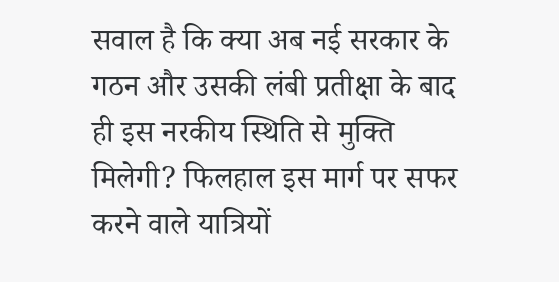सवाल है कि क्या अब नई सरकार के गठन और उसकी लंबी प्रतीक्षा के बाद ही इस नरकीय स्थिति से मुक्ति मिलेगी? फिलहाल इस मार्ग पर सफर करने वाले यात्रियों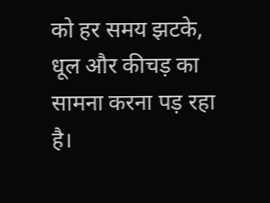को हर समय झटके, धूल और कीचड़ का सामना करना पड़ रहा है।